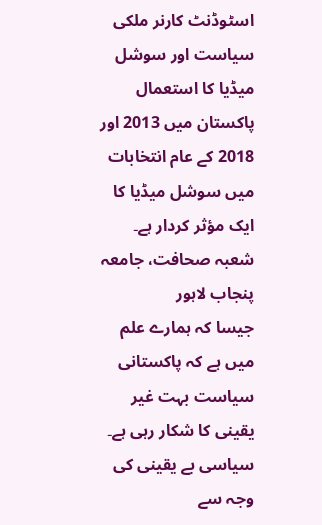اسٹوڈنٹ کارنر ملکی سیاست اور سوشل میڈیا کا استعمال
پاکستان میں 2013 اور 2018 کے عام انتخابات میں سوشل میڈیا کا ایک مؤثر کردار ہے۔
شعبہ صحافت، جامعہ پنجاب لاہور
جیسا کہ ہمارے علم میں ہے کہ پاکستانی سیاست بہت غیر یقینی کا شکار رہی ہے۔ سیاسی بے یقینی کی وجہ سے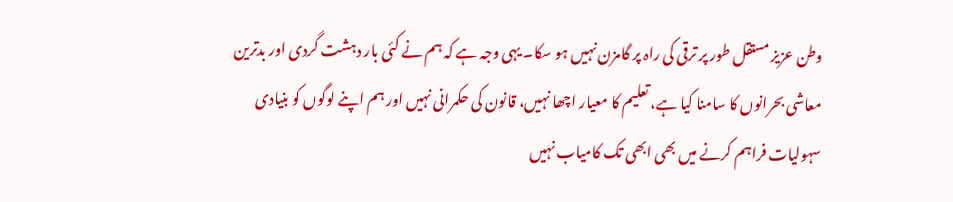وطن عزیز مستقل طور پر ترقی کی راہ پر گامزن نہیں ہو سکا۔ یہی وجہ ہے کہ ہم نے کئی بار دہشت گردی اور بدترین معاشی بحرانوں کا سامنا کیا ہے، تعلیم کا معیار اچھا نہیں، قانون کی حکمرانی نہیں اور ہم اپنے لوگوں کو بنیادی سہولیات فراہم کرنے میں بھی ابھی تک کامیاب نہیں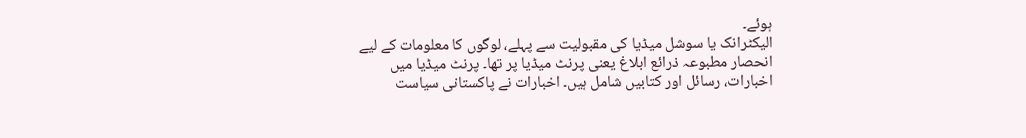ہوئے۔
الیکٹرانک یا سوشل میڈیا کی مقبولیت سے پہلے، لوگوں کا معلومات کے لیے انحصار مطبوعہ ذرائع ابلاغ یعنی پرنٹ میڈیا پر تھا۔ پرنٹ میڈیا میں اخبارات، رسائل اور کتابیں شامل ہیں۔ اخبارات نے پاکستانی سیاست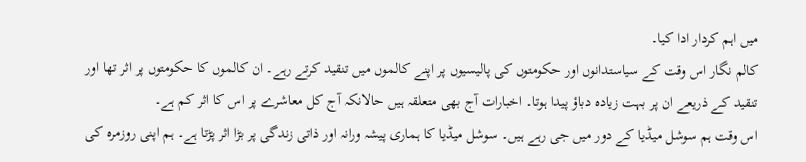میں اہم کردار ادا کیا۔
کالم نگار اس وقت کے سیاستدانوں اور حکومتوں کی پالیسیوں پر اپنے کالموں میں تنقید کرتے رہے۔ ان کالموں کا حکومتوں پر اثر تھا اور تنقید کے ذریعے ان پر بہت زیادہ دباؤ پیدا ہوتا۔ اخبارات آج بھی متعلقہ ہیں حالانکہ آج کل معاشرے پر اس کا اثر کم ہے۔
اس وقت ہم سوشل میڈیا کے دور میں جی رہے ہیں۔ سوشل میڈیا کا ہماری پیشہ ورانہ اور ذاتی زندگی پر بڑا اثر پڑتا ہے۔ ہم اپنی روزمرہ کی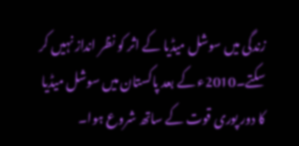زندگی میں سوشل میڈیا کے اثر کو نظر انداز نہیں کر سکتے۔2010ء کے بعد پاکستان میں سوشل میڈیا کا دور پوری قوت کے ساتھ شروع ہوا۔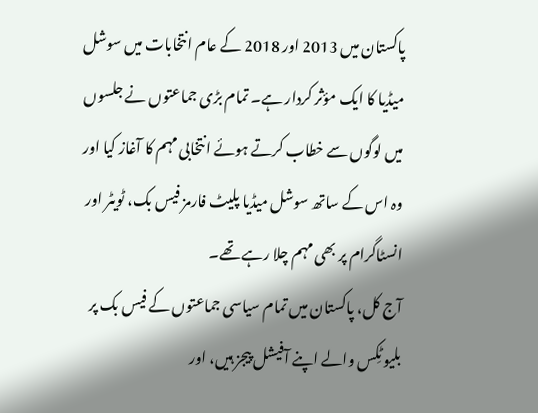پاکستان میں 2013 اور 2018 کے عام انتخابات میں سوشل میڈیا کا ایک مؤثر کردار ہے۔ تمام بڑی جماعتوں نے جلسوں میں لوگوں سے خطاب کرتے ہوئے انتخابی مہم کا آغاز کیا اور وہ اس کے ساتھ سوشل میڈیا پلیٹ فارمز فیس بک، ٹویٹر اور انسٹاگرام پر بھی مہم چلا رہے تھے۔
آج کل، پاکستان میں تمام سیاسی جماعتوں کے فیس بک پر بلیو ٹِکس والے اپنے آفیشل پیجز ہیں، اور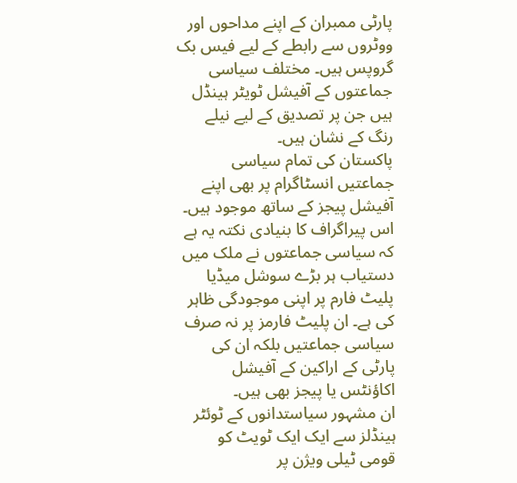پارٹی ممبران کے اپنے مداحوں اور ووٹروں سے رابطے کے لیے فیس بک گروپس ہیں۔ مختلف سیاسی جماعتوں کے آفیشل ٹویٹر ہینڈل ہیں جن پر تصدیق کے لیے نیلے رنگ کے نشان ہیں۔
پاکستان کی تمام سیاسی جماعتیں انسٹاگرام پر بھی اپنے آفیشل پیجز کے ساتھ موجود ہیں۔ اس پیراگراف کا بنیادی نکتہ یہ ہے کہ سیاسی جماعتوں نے ملک میں دستیاب ہر بڑے سوشل میڈیا پلیٹ فارم پر اپنی موجودگی ظاہر کی ہے۔ ان پلیٹ فارمز پر نہ صرف سیاسی جماعتیں بلکہ ان کی پارٹی کے اراکین کے آفیشل اکاؤنٹس یا پیجز بھی ہیں۔
ان مشہور سیاستدانوں کے ٹوئٹر ہینڈلز سے ایک ایک ٹویٹ کو قومی ٹیلی ویژن پر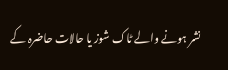نشر ہونے والے ٹاک شوز یا حالات حاضرہ کے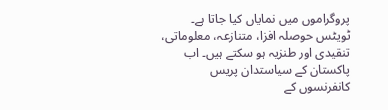پروگراموں میں نمایاں کیا جاتا ہے۔
ٹویٹس حوصلہ افزا، متنازعہ، معلوماتی، تنقیدی اور طنزیہ ہو سکتے ہیں۔ اب پاکستان کے سیاستدان پریس کانفرنسوں کے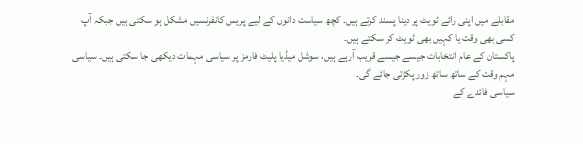مقابلے میں اپنی رائے ٹویٹ پر دینا پسند کرتے ہیں۔ کچھ سیاست دانوں کے لیے پریس کانفرنسیں مشکل ہو سکتی ہیں جبکہ آپ کسی بھی وقت یا کہیں بھی ٹویٹ کر سکتے ہیں۔
پاکستان کے عام انتخابات جیسے جیسے قریب آرہے ہیں، سوشل میڈیا پلیٹ فارمز پر سیاسی مہمات دیکھی جا سکتی ہیں۔ سیاسی مہم وقت کے ساتھ ساتھ زور پکڑتی جائے گی۔
سیاسی فائدے کے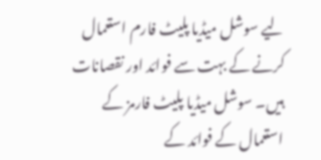لیے سوشل میڈیا پلیٹ فارم استعمال کرنے کے بہت سے فوائد اور نقصانات ہیں۔ سوشل میڈیا پلیٹ فارمز کے استعمال کے فوائد کے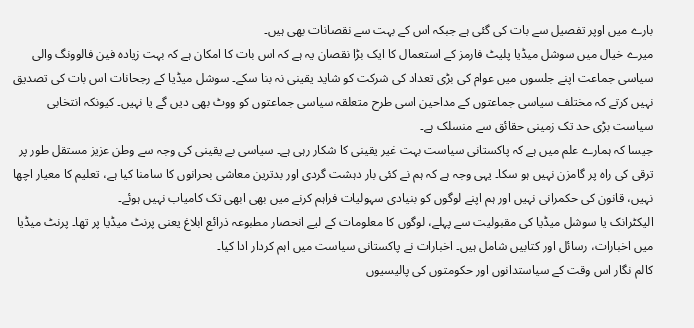بارے میں اوپر تفصیل سے بات کی گئی ہے جبکہ اس کے بہت سے نقصانات بھی ہیں۔
میرے خیال میں سوشل میڈیا پلیٹ فارمز کے استعمال کا ایک بڑا نقصان یہ ہے کہ اس بات کا امکان ہے کہ بہت زیادہ فین فالوونگ والی سیاسی جماعت اپنے جلسوں میں عوام کی بڑی تعداد کی شرکت کو شاید یقینی نہ بنا سکے۔ سوشل میڈیا کے رجحانات اس بات کی تصدیق نہیں کرتے کہ مختلف سیاسی جماعتوں کے مداحین اسی طرح متعلقہ سیاسی جماعتوں کو ووٹ بھی دیں گے یا نہیں۔ کیونکہ انتخابی سیاست بڑی حد تک زمینی حقائق سے منسلک ہے۔
جیسا کہ ہمارے علم میں ہے کہ پاکستانی سیاست بہت غیر یقینی کا شکار رہی ہے۔ سیاسی بے یقینی کی وجہ سے وطن عزیز مستقل طور پر ترقی کی راہ پر گامزن نہیں ہو سکا۔ یہی وجہ ہے کہ ہم نے کئی بار دہشت گردی اور بدترین معاشی بحرانوں کا سامنا کیا ہے، تعلیم کا معیار اچھا نہیں، قانون کی حکمرانی نہیں اور ہم اپنے لوگوں کو بنیادی سہولیات فراہم کرنے میں بھی ابھی تک کامیاب نہیں ہوئے۔
الیکٹرانک یا سوشل میڈیا کی مقبولیت سے پہلے، لوگوں کا معلومات کے لیے انحصار مطبوعہ ذرائع ابلاغ یعنی پرنٹ میڈیا پر تھا۔ پرنٹ میڈیا میں اخبارات، رسائل اور کتابیں شامل ہیں۔ اخبارات نے پاکستانی سیاست میں اہم کردار ادا کیا۔
کالم نگار اس وقت کے سیاستدانوں اور حکومتوں کی پالیسیوں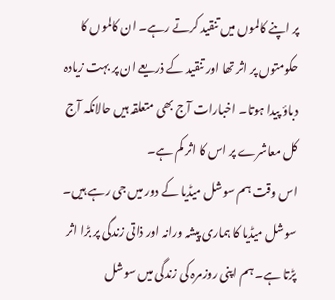پر اپنے کالموں میں تنقید کرتے رہے۔ ان کالموں کا حکومتوں پر اثر تھا اور تنقید کے ذریعے ان پر بہت زیادہ دباؤ پیدا ہوتا۔ اخبارات آج بھی متعلقہ ہیں حالانکہ آج کل معاشرے پر اس کا اثر کم ہے۔
اس وقت ہم سوشل میڈیا کے دور میں جی رہے ہیں۔ سوشل میڈیا کا ہماری پیشہ ورانہ اور ذاتی زندگی پر بڑا اثر پڑتا ہے۔ ہم اپنی روزمرہ کی زندگی میں سوشل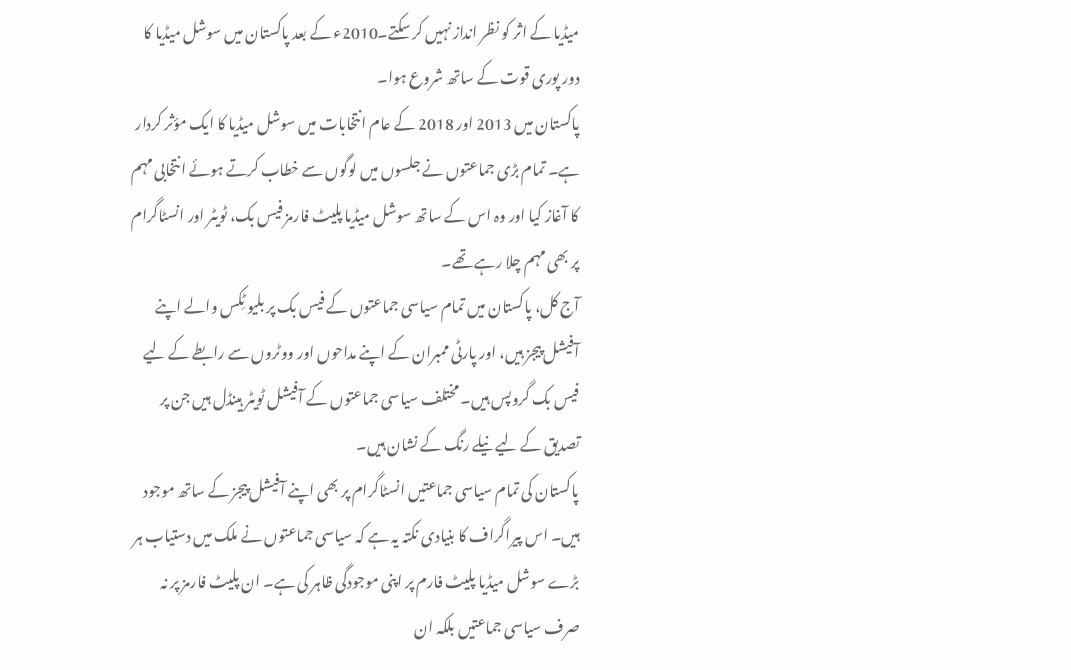میڈیا کے اثر کو نظر انداز نہیں کر سکتے۔2010ء کے بعد پاکستان میں سوشل میڈیا کا دور پوری قوت کے ساتھ شروع ہوا۔
پاکستان میں 2013 اور 2018 کے عام انتخابات میں سوشل میڈیا کا ایک مؤثر کردار ہے۔ تمام بڑی جماعتوں نے جلسوں میں لوگوں سے خطاب کرتے ہوئے انتخابی مہم کا آغاز کیا اور وہ اس کے ساتھ سوشل میڈیا پلیٹ فارمز فیس بک، ٹویٹر اور انسٹاگرام پر بھی مہم چلا رہے تھے۔
آج کل، پاکستان میں تمام سیاسی جماعتوں کے فیس بک پر بلیو ٹِکس والے اپنے آفیشل پیجز ہیں، اور پارٹی ممبران کے اپنے مداحوں اور ووٹروں سے رابطے کے لیے فیس بک گروپس ہیں۔ مختلف سیاسی جماعتوں کے آفیشل ٹویٹر ہینڈل ہیں جن پر تصدیق کے لیے نیلے رنگ کے نشان ہیں۔
پاکستان کی تمام سیاسی جماعتیں انسٹاگرام پر بھی اپنے آفیشل پیجز کے ساتھ موجود ہیں۔ اس پیراگراف کا بنیادی نکتہ یہ ہے کہ سیاسی جماعتوں نے ملک میں دستیاب ہر بڑے سوشل میڈیا پلیٹ فارم پر اپنی موجودگی ظاہر کی ہے۔ ان پلیٹ فارمز پر نہ صرف سیاسی جماعتیں بلکہ ان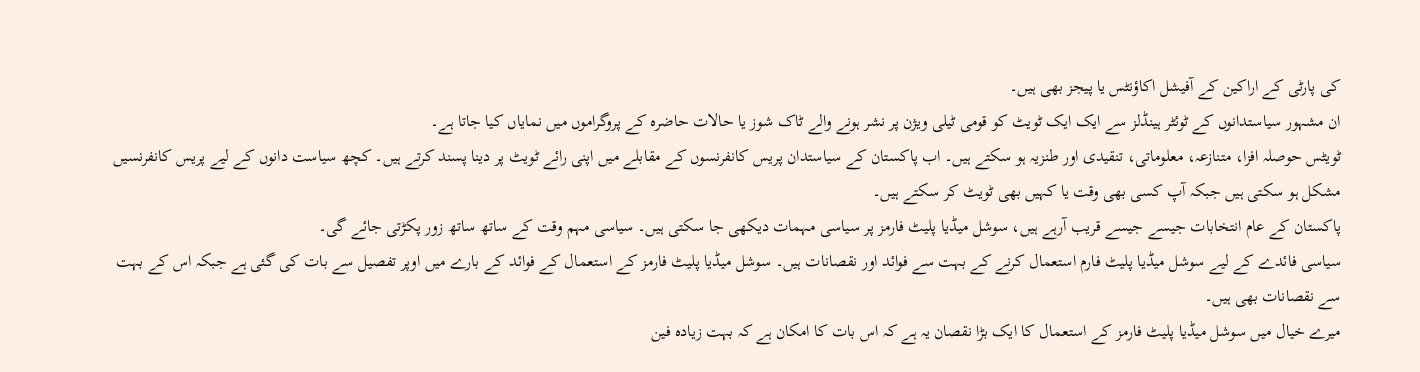کی پارٹی کے اراکین کے آفیشل اکاؤنٹس یا پیجز بھی ہیں۔
ان مشہور سیاستدانوں کے ٹوئٹر ہینڈلز سے ایک ایک ٹویٹ کو قومی ٹیلی ویژن پر نشر ہونے والے ٹاک شوز یا حالات حاضرہ کے پروگراموں میں نمایاں کیا جاتا ہے۔
ٹویٹس حوصلہ افزا، متنازعہ، معلوماتی، تنقیدی اور طنزیہ ہو سکتے ہیں۔ اب پاکستان کے سیاستدان پریس کانفرنسوں کے مقابلے میں اپنی رائے ٹویٹ پر دینا پسند کرتے ہیں۔ کچھ سیاست دانوں کے لیے پریس کانفرنسیں مشکل ہو سکتی ہیں جبکہ آپ کسی بھی وقت یا کہیں بھی ٹویٹ کر سکتے ہیں۔
پاکستان کے عام انتخابات جیسے جیسے قریب آرہے ہیں، سوشل میڈیا پلیٹ فارمز پر سیاسی مہمات دیکھی جا سکتی ہیں۔ سیاسی مہم وقت کے ساتھ ساتھ زور پکڑتی جائے گی۔
سیاسی فائدے کے لیے سوشل میڈیا پلیٹ فارم استعمال کرنے کے بہت سے فوائد اور نقصانات ہیں۔ سوشل میڈیا پلیٹ فارمز کے استعمال کے فوائد کے بارے میں اوپر تفصیل سے بات کی گئی ہے جبکہ اس کے بہت سے نقصانات بھی ہیں۔
میرے خیال میں سوشل میڈیا پلیٹ فارمز کے استعمال کا ایک بڑا نقصان یہ ہے کہ اس بات کا امکان ہے کہ بہت زیادہ فین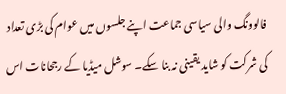فالوونگ والی سیاسی جماعت اپنے جلسوں میں عوام کی بڑی تعداد کی شرکت کو شاید یقینی نہ بنا سکے۔ سوشل میڈیا کے رجحانات اس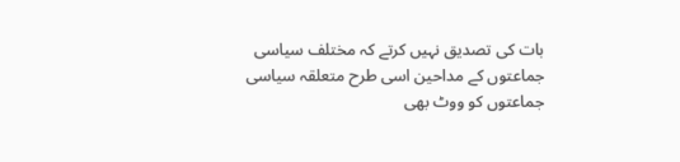بات کی تصدیق نہیں کرتے کہ مختلف سیاسی جماعتوں کے مداحین اسی طرح متعلقہ سیاسی جماعتوں کو ووٹ بھی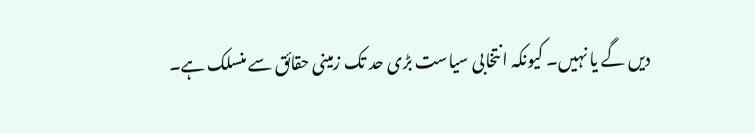دیں گے یا نہیں۔ کیونکہ انتخابی سیاست بڑی حد تک زمینی حقائق سے منسلک ہے۔